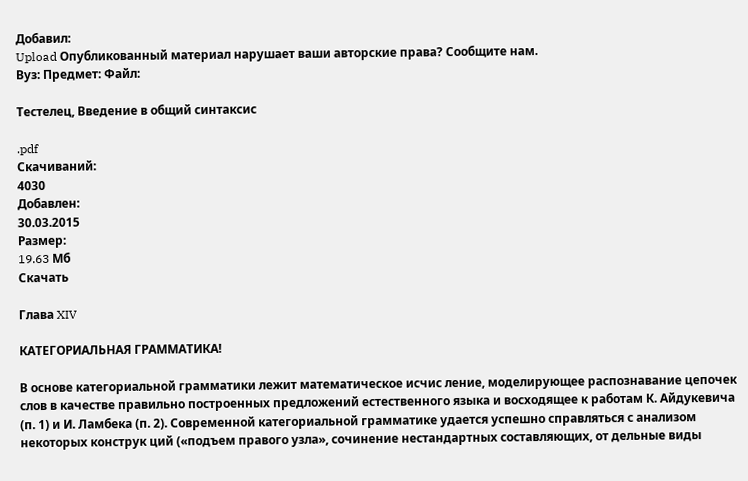Добавил:
Upload Опубликованный материал нарушает ваши авторские права? Сообщите нам.
Вуз: Предмет: Файл:

Тестелец, Введение в общий синтаксис

.pdf
Скачиваний:
4030
Добавлен:
30.03.2015
Размер:
19.63 Mб
Скачать

Глава XIV

КАТЕГОРИАЛЬНАЯ ГРАММАТИКА!

В основе категориальной грамматики лежит математическое исчис ление, моделирующее распознавание цепочек слов в качестве правильно построенных предложений естественного языка и восходящее к работам К. Айдукевича (п. 1) и И. Ламбека (п. 2). Современной категориальной грамматике удается успешно справляться с анализом некоторых конструк ций («подъем правого узла», сочинение нестандартных составляющих, от дельные виды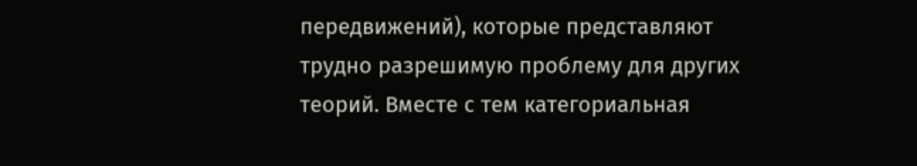передвижений), которые представляют трудно разрешимую проблему для других теорий. Вместе с тем категориальная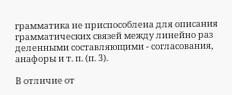грамматика не приспособлена для описания грамматических связей между линейно раз деленными составляющими - согласования, анафоры и т. п. (п. 3).

В отличие от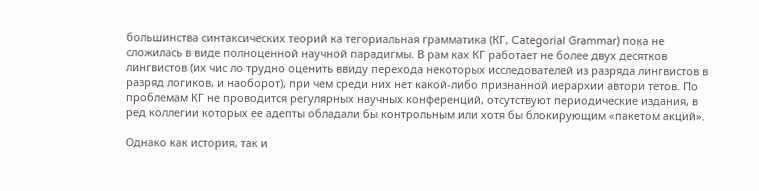большинства синтаксических теорий ка тегориальная грамматика (КГ, Categorial Grammar) пока не сложилась в виде полноценной научной парадигмы. В рам ках КГ работает не более двух десятков лингвистов (их чис ло трудно оценить ввиду перехода некоторых исследователей из разряда лингвистов в разряд логиков, и наоборот), при чем среди них нет какой-либо признанной иерархии автори тетов. По проблемам КГ не проводится регулярных научных конференций, отсутствуют периодические издания, в ред коллегии которых ее адепты обладали бы контрольным или хотя бы блокирующим «пакетом акций».

Однако как история, так и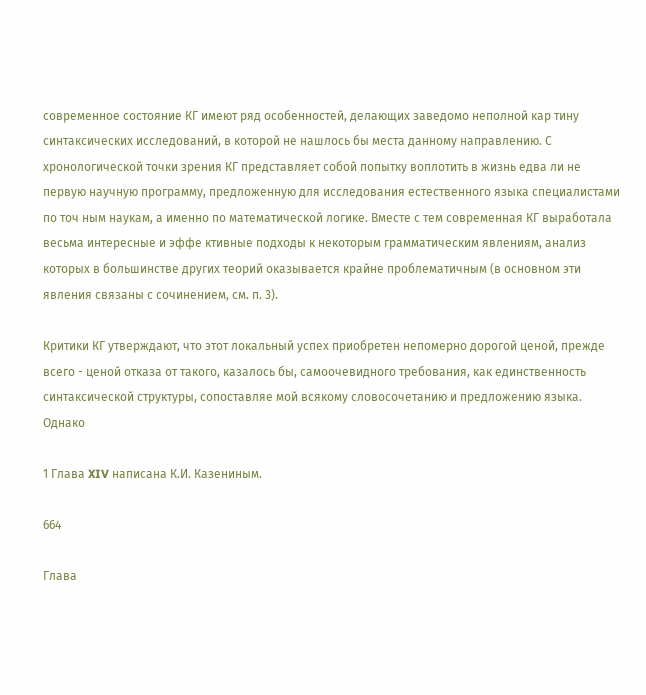современное состояние КГ имеют ряд особенностей, делающих заведомо неполной кар тину синтаксических исследований, в которой не нашлось бы места данному направлению. С хронологической точки зрения КГ представляет собой попытку воплотить в жизнь едва ли не первую научную программу, предложенную для исследования естественного языка специалистами по точ ным наукам, а именно по математической логике. Вместе с тем современная КГ выработала весьма интересные и эффе ктивные подходы к некоторым грамматическим явлениям, анализ которых в большинстве других теорий оказывается крайне проблематичным (в основном эти явления связаны с сочинением, см. п. 3).

Критики КГ утверждают, что этот локальный успех приобретен непомерно дорогой ценой, прежде всего - ценой отказа от такого, казалось бы, самоочевидного требования, как единственность синтаксической структуры, сопоставляе мой всякому словосочетанию и предложению языка. Однако

1 Глава XIV написана К.И. Казениным.

664

Глава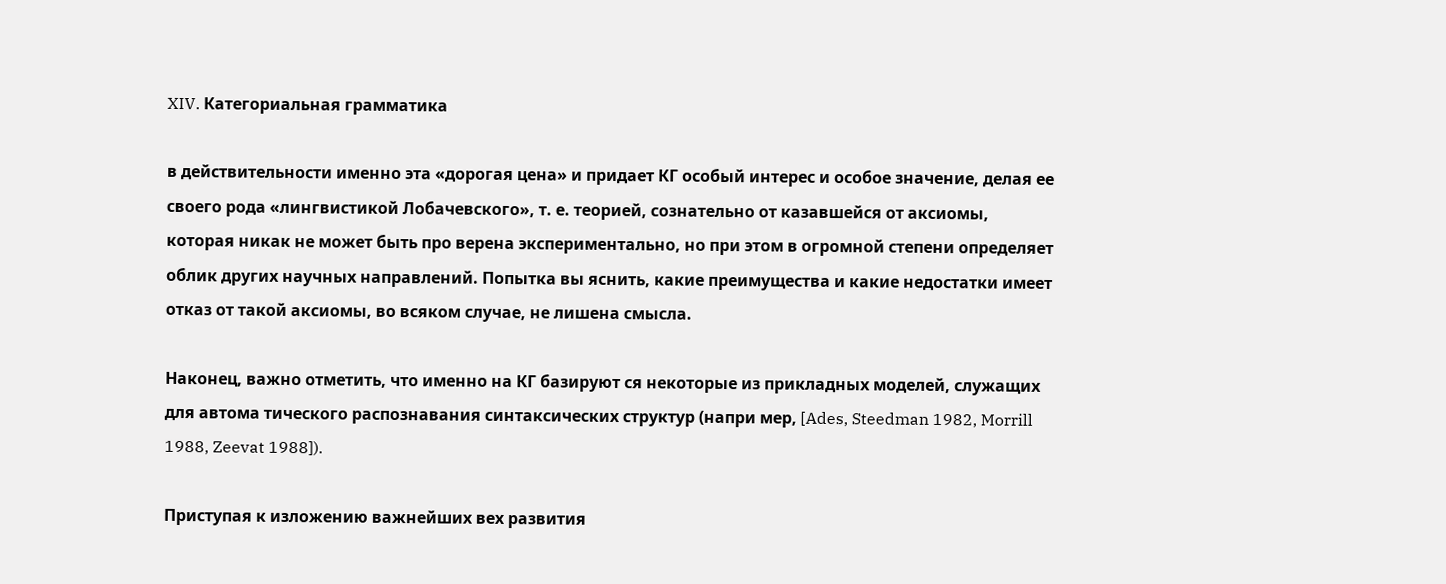XIV. Категориальная грамматика

в действительности именно эта «дорогая цена» и придает КГ особый интерес и особое значение, делая ее своего рода «лингвистикой Лобачевского», т. е. теорией, сознательно от казавшейся от аксиомы, которая никак не может быть про верена экспериментально, но при этом в огромной степени определяет облик других научных направлений. Попытка вы яснить, какие преимущества и какие недостатки имеет отказ от такой аксиомы, во всяком случае, не лишена смысла.

Наконец, важно отметить, что именно на КГ базируют ся некоторые из прикладных моделей, служащих для автома тического распознавания синтаксических структур (напри мер, [Ades, Steedman 1982, Morrill 1988, Zeevat 1988]).

Приступая к изложению важнейших вех развития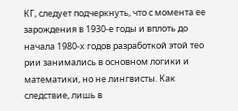КГ, следует подчеркнуть, что с момента ее зарождения в 1930-е годы и вплоть до начала 1980-х годов разработкой этой тео рии занимались в основном логики и математики, но не лингвисты. Как следствие, лишь в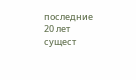последние 20 лет сущест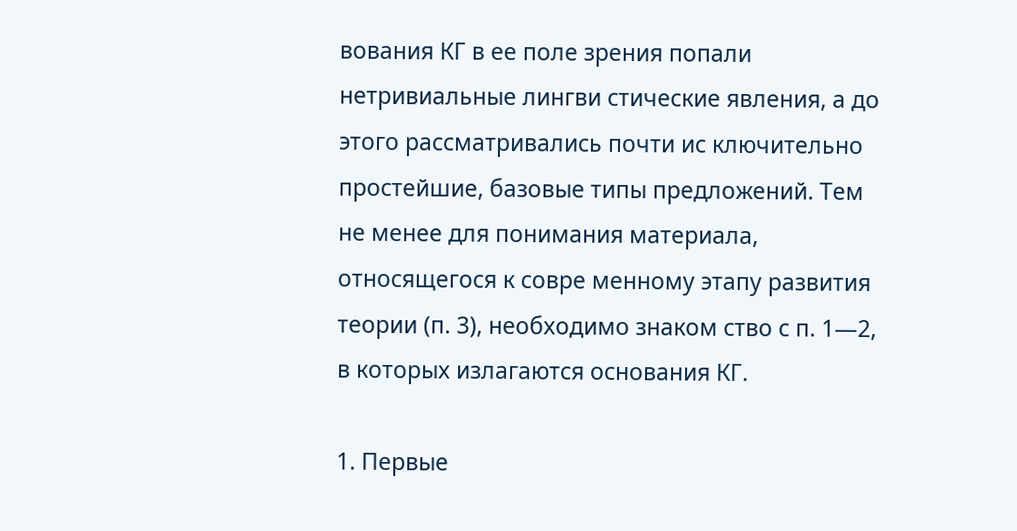вования КГ в ее поле зрения попали нетривиальные лингви стические явления, а до этого рассматривались почти ис ключительно простейшие, базовые типы предложений. Тем не менее для понимания материала, относящегося к совре менному этапу развития теории (п. 3), необходимо знаком ство с п. 1—2, в которых излагаются основания КГ.

1. Первые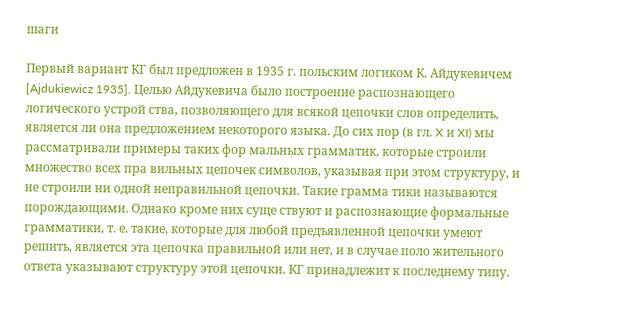шаги

Первый вариант КГ был предложен в 1935 г. польским логиком К. Айдукевичем [Ajdukiewicz 1935]. Целью Айдукевича было построение распознающего логического устрой ства, позволяющего для всякой цепочки слов определить, является ли она предложением некоторого языка. До сих пор (в гл. X и XI) мы рассматривали примеры таких фор мальных грамматик, которые строили множество всех пра вильных цепочек символов, указывая при этом структуру, и не строили ни одной неправильной цепочки. Такие грамма тики называются порождающими. Однако кроме них суще ствуют и распознающие формальные грамматики, т. е. такие, которые для любой предъявленной цепочки умеют решить, является эта цепочка правильной или нет, и в случае поло жительного ответа указывают структуру этой цепочки. КГ принадлежит к последнему типу.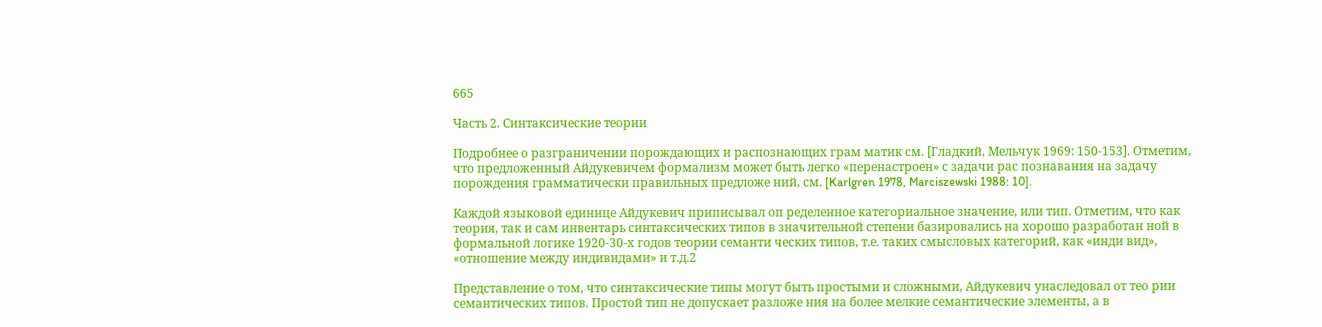665

Часть 2. Синтаксические теории

Подробнее о разграничении порождающих и распознающих грам матик см. [Гладкий, Мельчук 1969: 150-153]. Отметим, что предложенный Айдукевичем формализм может быть легко «перенастроен» с задачи рас познавания на задачу порождения грамматически правильных предложе ний, см. [Karlgren 1978, Marciszewski 1988: 10].

Каждой языковой единице Айдукевич приписывал оп ределенное категориальное значение, или тип. Отметим, что как теория, так и сам инвентарь синтаксических типов в значительной степени базировались на хорошо разработан ной в формальной логике 1920-30-х годов теории семанти ческих типов, т.е. таких смысловых категорий, как «инди вид», «отношение между индивидами» и т.д.2

Представление о том, что синтаксические типы могут быть простыми и сложными, Айдукевич унаследовал от тео рии семантических типов. Простой тип не допускает разложе ния на более мелкие семантические элементы, а в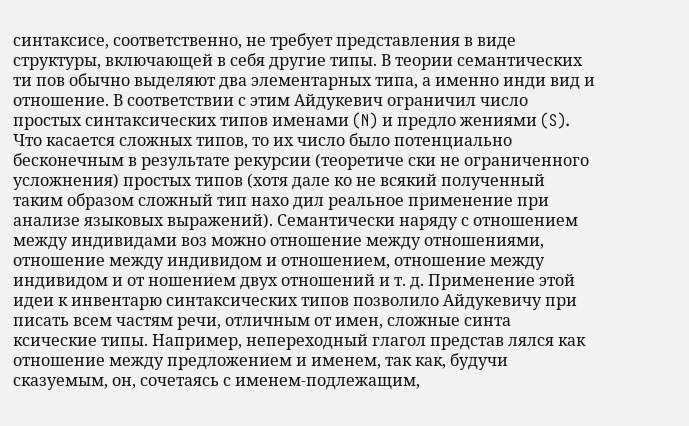синтаксисе, соответственно, не требует представления в виде структуры, включающей в себя другие типы. В теории семантических ти пов обычно выделяют два элементарных типа, а именно инди вид и отношение. В соответствии с этим Айдукевич ограничил число простых синтаксических типов именами (N) и предло жениями (S). Что касается сложных типов, то их число было потенциально бесконечным в результате рекурсии (теоретиче ски не ограниченного усложнения) простых типов (хотя дале ко не всякий полученный таким образом сложный тип нахо дил реальное применение при анализе языковых выражений). Семантически наряду с отношением между индивидами воз можно отношение между отношениями, отношение между индивидом и отношением, отношение между индивидом и от ношением двух отношений и т. д. Применение этой идеи к инвентарю синтаксических типов позволило Айдукевичу при писать всем частям речи, отличным от имен, сложные синта ксические типы. Например, непереходный глагол представ лялся как отношение между предложением и именем, так как, будучи сказуемым, он, сочетаясь с именем-подлежащим,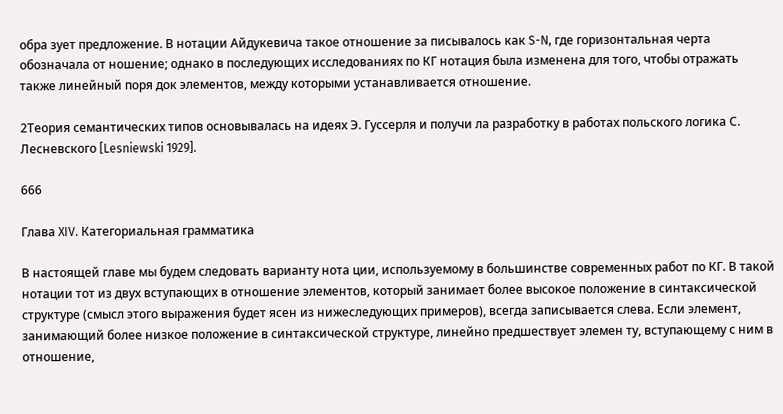обра зует предложение. В нотации Айдукевича такое отношение за писывалось как S-N, где горизонтальная черта обозначала от ношение; однако в последующих исследованиях по КГ нотация была изменена для того, чтобы отражать также линейный поря док элементов, между которыми устанавливается отношение.

2Теория семантических типов основывалась на идеях Э. Гуссерля и получи ла разработку в работах польского логика С. Лесневского [Lesniewski 1929].

666

Глава XIV. Категориальная грамматика

В настоящей главе мы будем следовать варианту нота ции, используемому в большинстве современных работ по КГ. В такой нотации тот из двух вступающих в отношение элементов, который занимает более высокое положение в синтаксической структуре (смысл этого выражения будет ясен из нижеследующих примеров), всегда записывается слева. Если элемент, занимающий более низкое положение в синтаксической структуре, линейно предшествует элемен ту, вступающему с ним в отношение,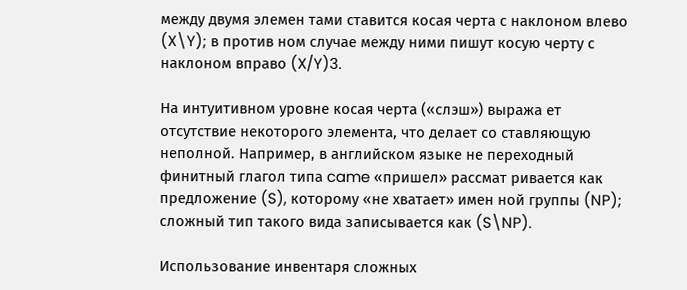между двумя элемен тами ставится косая черта с наклоном влево (X\Y); в против ном случае между ними пишут косую черту с наклоном вправо (X/Y)3.

На интуитивном уровне косая черта («слэш») выража ет отсутствие некоторого элемента, что делает со ставляющую неполной. Например, в английском языке не переходный финитный глагол типа came «пришел» рассмат ривается как предложение (S), которому «не хватает» имен ной группы (NP); сложный тип такого вида записывается как (S\NP).

Использование инвентаря сложных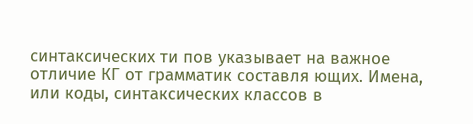синтаксических ти пов указывает на важное отличие КГ от грамматик составля ющих. Имена, или коды, синтаксических классов в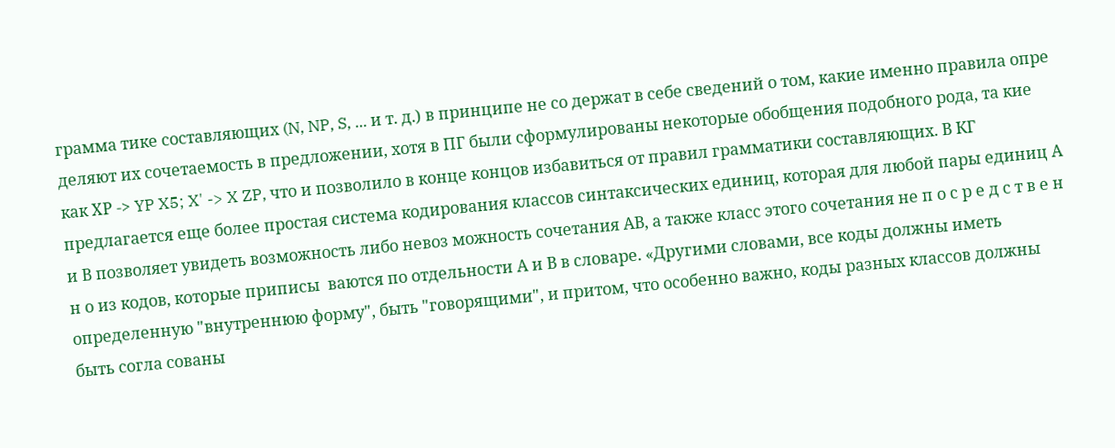грамма тике составляющих (N, NP, S, ... и т. д.) в принципе не со держат в себе сведений о том, какие именно правила опре деляют их сочетаемость в предложении, хотя в ПГ были сформулированы некоторые обобщения подобного рода, та кие как ХР -> YP X5; X' -> X ZP, что и позволило в конце концов избавиться от правил грамматики составляющих. В КГ предлагается еще более простая система кодирования классов синтаксических единиц, которая для любой пары единиц А и В позволяет увидеть возможность либо невоз можность сочетания АВ, а также класс этого сочетания не п о с р е д с т в е н н о из кодов, которые приписы  ваются по отдельности А и В в словаре. «Другими словами, все коды должны иметь определенную "внутреннюю форму", быть "говорящими", и притом, что особенно важно, коды разных классов должны быть согла сованы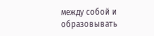между собой и образовывать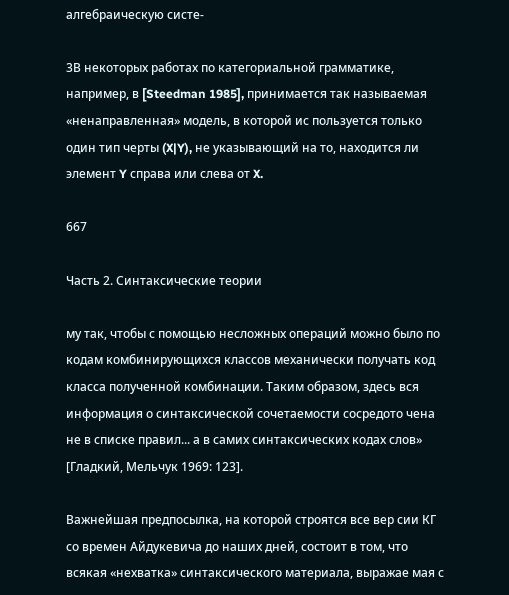алгебраическую систе-

3В некоторых работах по категориальной грамматике, например, в [Steedman 1985], принимается так называемая «ненаправленная» модель, в которой ис пользуется только один тип черты (X|Y), не указывающий на то, находится ли элемент Y справа или слева от X.

667

Часть 2. Синтаксические теории

му так, чтобы с помощью несложных операций можно было по кодам комбинирующихся классов механически получать код класса полученной комбинации. Таким образом, здесь вся информация о синтаксической сочетаемости сосредото чена не в списке правил... а в самих синтаксических кодах слов» [Гладкий, Мельчук 1969: 123].

Важнейшая предпосылка, на которой строятся все вер сии КГ со времен Айдукевича до наших дней, состоит в том, что всякая «нехватка» синтаксического материала, выражае мая с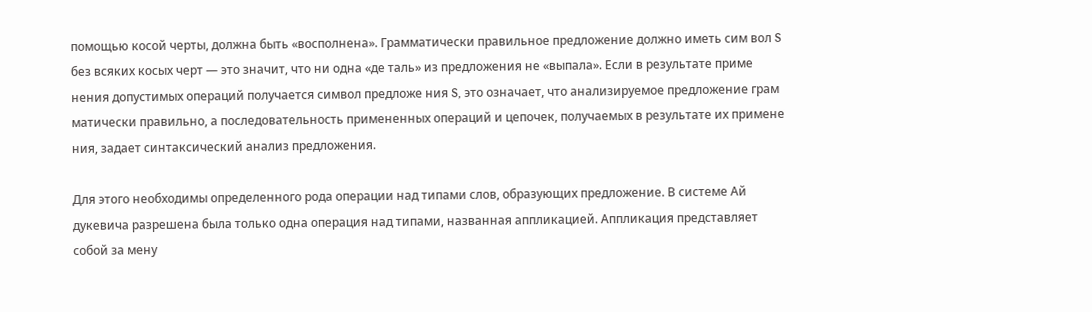помощью косой черты, должна быть «восполнена». Грамматически правильное предложение должно иметь сим вол S без всяких косых черт — это значит, что ни одна «де таль» из предложения не «выпала». Если в результате приме нения допустимых операций получается символ предложе ния S, это означает, что анализируемое предложение грам матически правильно, а последовательность примененных операций и цепочек, получаемых в результате их примене ния, задает синтаксический анализ предложения.

Для этого необходимы определенного рода операции над типами слов, образующих предложение. В системе Ай дукевича разрешена была только одна операция над типами, названная аппликацией. Аппликация представляет собой за мену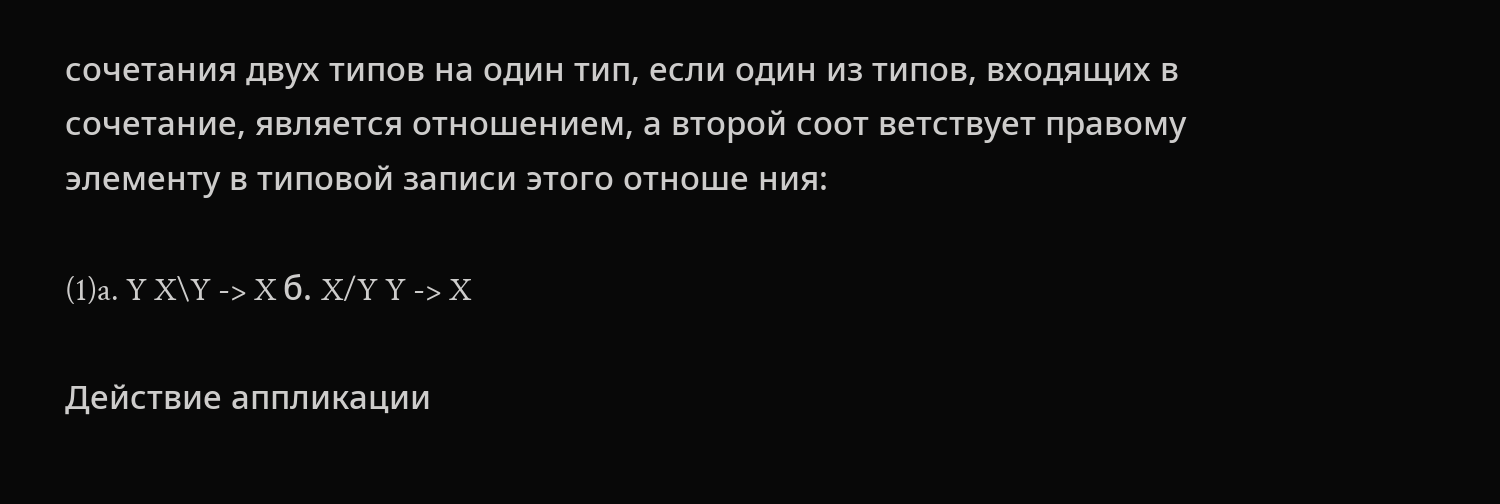сочетания двух типов на один тип, если один из типов, входящих в сочетание, является отношением, а второй соот ветствует правому элементу в типовой записи этого отноше ния:

(1)a. Y X\Y -> X б. X/Y Y -> X

Действие аппликации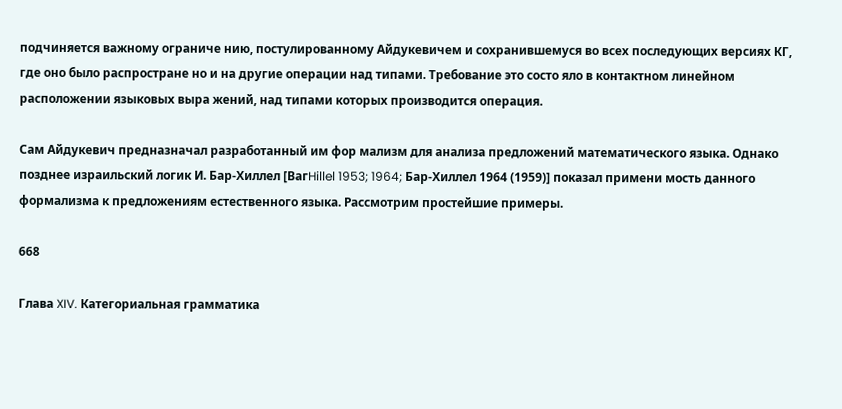подчиняется важному ограниче нию, постулированному Айдукевичем и сохранившемуся во всех последующих версиях КГ, где оно было распростране но и на другие операции над типами. Требование это состо яло в контактном линейном расположении языковых выра жений, над типами которых производится операция.

Сам Айдукевич предназначал разработанный им фор мализм для анализа предложений математического языка. Однако позднее израильский логик И. Бар-Хиллел [ВагHillel 1953; 1964; Бар-Хиллел 1964 (1959)] показал примени мость данного формализма к предложениям естественного языка. Рассмотрим простейшие примеры.

668

Глава XIV. Категориальная грамматика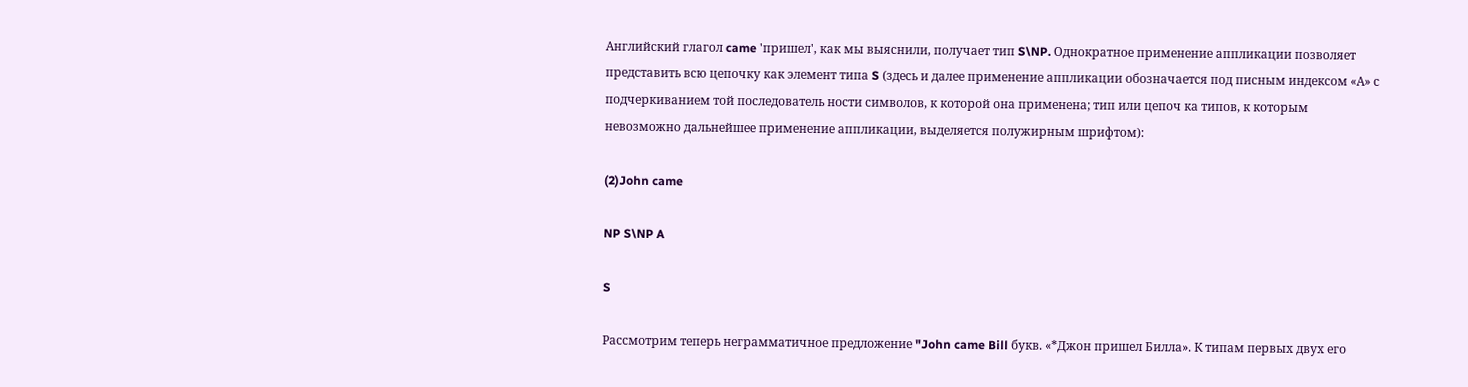Английский глагол came 'пришел', как мы выяснили, получает тип S\NP. Однократное применение аппликации позволяет представить всю цепочку как элемент типа S (здесь и далее применение аппликации обозначается под писным индексом «А» с подчеркиванием той последователь ности символов, к которой она применена; тип или цепоч ка типов, к которым невозможно дальнейшее применение аппликации, выделяется полужирным шрифтом):

(2)John came

NP S\NP A

S

Рассмотрим теперь неграмматичное предложение "John came Bill букв. «*Джон пришел Билла». К типам первых двух его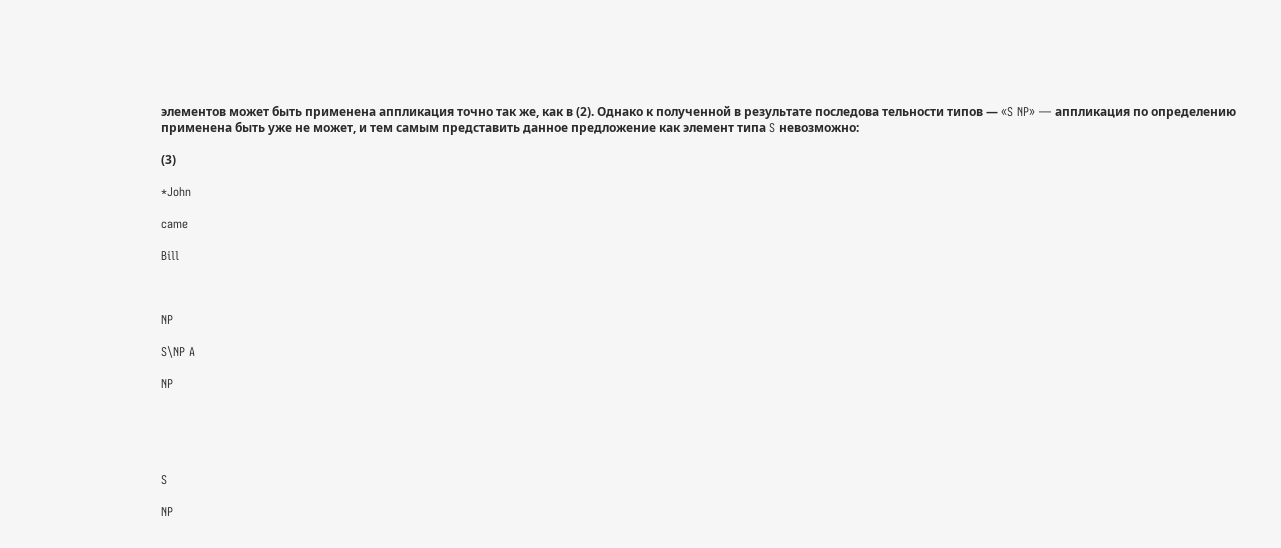элементов может быть применена аппликация точно так же, как в (2). Однако к полученной в результате последова тельности типов — «S NP» — аппликация по определению применена быть уже не может, и тем самым представить данное предложение как элемент типа S невозможно:

(3)

*John

came

Bill



NP

S\NP A

NP





S

NP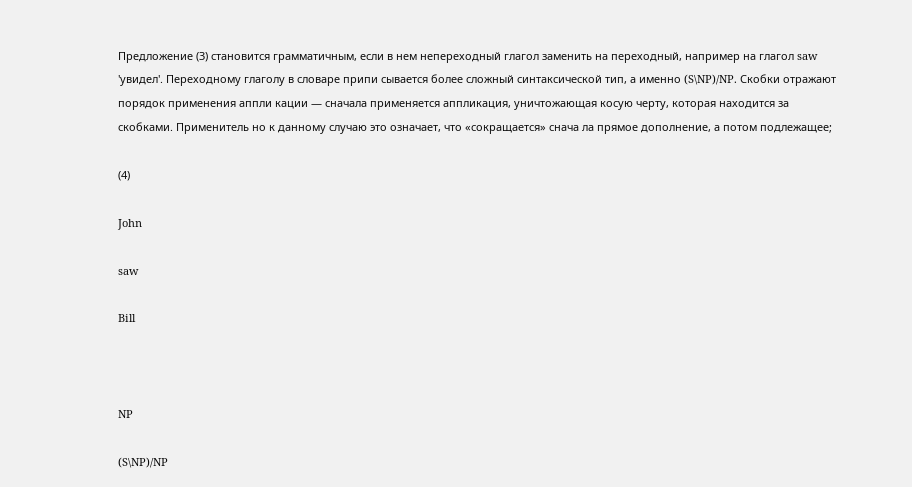Предложение (З) становится грамматичным, если в нем непереходный глагол заменить на переходный, например на глагол saw 'увидел'. Переходному глаголу в словаре припи сывается более сложный синтаксической тип, а именно (S\NP)/NP. Скобки отражают порядок применения аппли кации — сначала применяется аппликация, уничтожающая косую черту, которая находится за скобками. Применитель но к данному случаю это означает, что «сокращается» снача ла прямое дополнение, а потом подлежащее;

(4)

John

saw

Bill



NP

(S\NP)/NP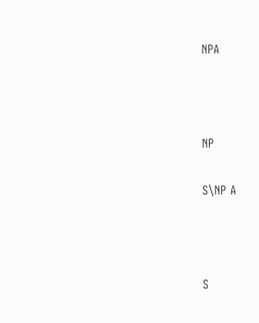NPA



NP

S\NP A



S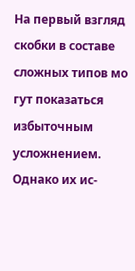На первый взгляд скобки в составе сложных типов мо гут показаться избыточным усложнением. Однако их ис-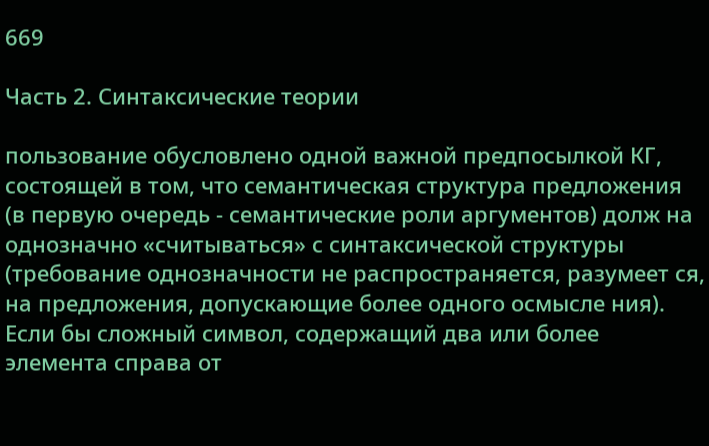669

Часть 2. Синтаксические теории

пользование обусловлено одной важной предпосылкой КГ, состоящей в том, что семантическая структура предложения (в первую очередь - семантические роли аргументов) долж на однозначно «считываться» с синтаксической структуры (требование однозначности не распространяется, разумеет ся, на предложения, допускающие более одного осмысле ния). Если бы сложный символ, содержащий два или более элемента справа от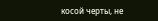косой черты, не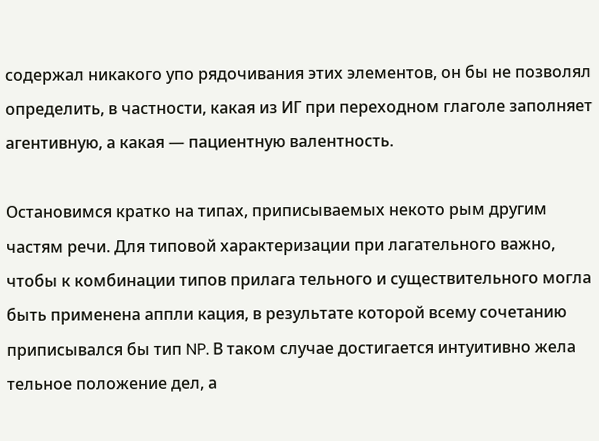содержал никакого упо рядочивания этих элементов, он бы не позволял определить, в частности, какая из ИГ при переходном глаголе заполняет агентивную, а какая — пациентную валентность.

Остановимся кратко на типах, приписываемых некото рым другим частям речи. Для типовой характеризации при лагательного важно, чтобы к комбинации типов прилага тельного и существительного могла быть применена аппли кация, в результате которой всему сочетанию приписывался бы тип NP. В таком случае достигается интуитивно жела тельное положение дел, а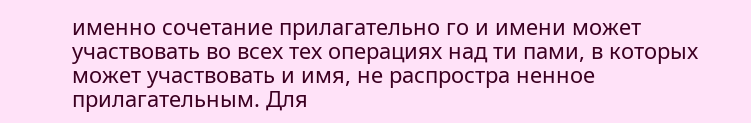именно сочетание прилагательно го и имени может участвовать во всех тех операциях над ти пами, в которых может участвовать и имя, не распростра ненное прилагательным. Для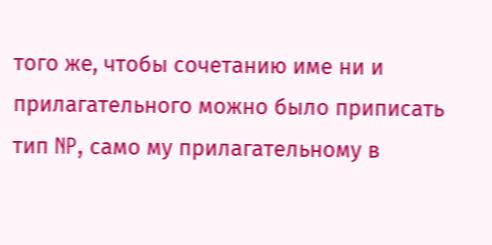того же, чтобы сочетанию име ни и прилагательного можно было приписать тип NP, само му прилагательному в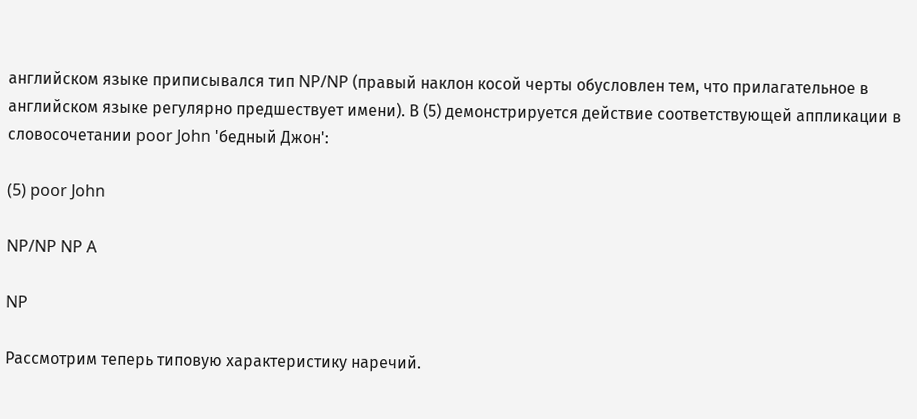английском языке приписывался тип NP/NP (правый наклон косой черты обусловлен тем, что прилагательное в английском языке регулярно предшествует имени). В (5) демонстрируется действие соответствующей аппликации в словосочетании poor John 'бедный Джон':

(5) poor John

NP/NP NP A

NP

Рассмотрим теперь типовую характеристику наречий.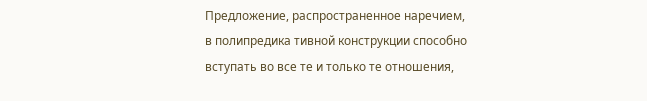Предложение, распространенное наречием, в полипредика тивной конструкции способно вступать во все те и только те отношения,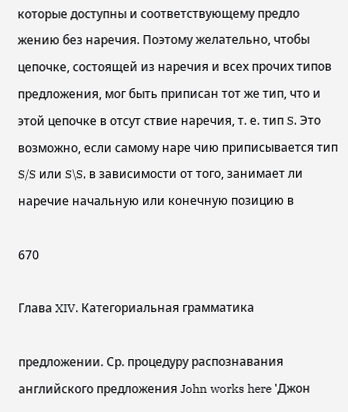которые доступны и соответствующему предло жению без наречия. Поэтому желательно, чтобы цепочке, состоящей из наречия и всех прочих типов предложения, мог быть приписан тот же тип, что и этой цепочке в отсут ствие наречия, т. е. тип S. Это возможно, если самому наре чию приписывается тип S/S или S\S, в зависимости от того, занимает ли наречие начальную или конечную позицию в

670

Глава XIV. Категориальная грамматика

предложении. Ср. процедуру распознавания английского предложения John works here 'Джон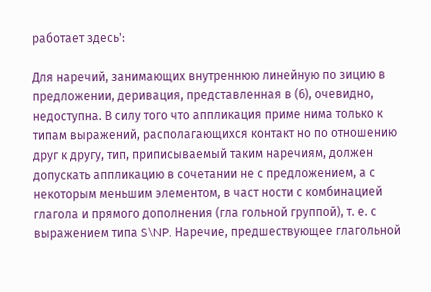работает здесь':

Для наречий, занимающих внутреннюю линейную по зицию в предложении, деривация, представленная в (6), очевидно, недоступна. В силу того что аппликация приме нима только к типам выражений, располагающихся контакт но по отношению друг к другу, тип, приписываемый таким наречиям, должен допускать аппликацию в сочетании не с предложением, а с некоторым меньшим элементом, в част ности с комбинацией глагола и прямого дополнения (гла гольной группой), т. е. с выражением типа S\NP. Наречие, предшествующее глагольной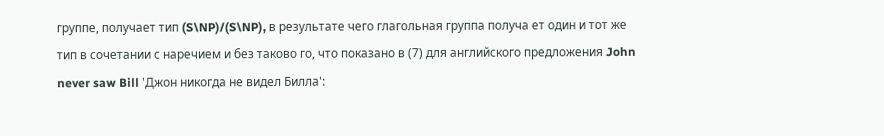группе, получает тип (S\NP)/(S\NP), в результате чего глагольная группа получа ет один и тот же тип в сочетании с наречием и без таково го, что показано в (7) для английского предложения John never saw Bill 'Джон никогда не видел Билла':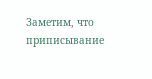Заметим, что приписывание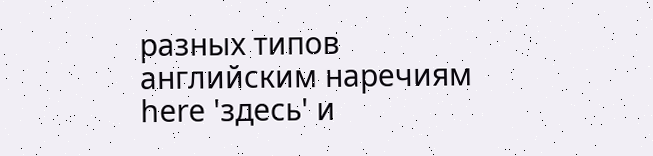разных типов английским наречиям here 'здесь' и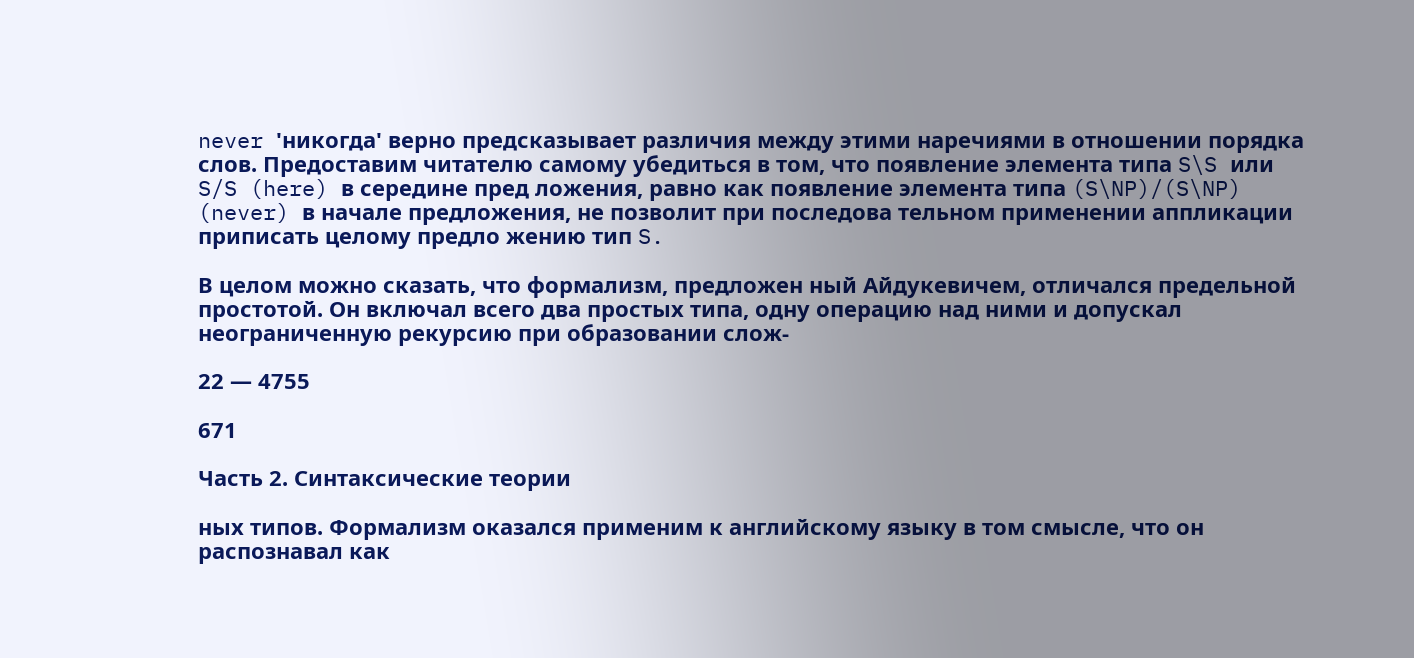never 'никогда' верно предсказывает различия между этими наречиями в отношении порядка слов. Предоставим читателю самому убедиться в том, что появление элемента типа S\S или S/S (here) в середине пред ложения, равно как появление элемента типа (S\NP)/(S\NP) (never) в начале предложения, не позволит при последова тельном применении аппликации приписать целому предло жению тип S.

В целом можно сказать, что формализм, предложен ный Айдукевичем, отличался предельной простотой. Он включал всего два простых типа, одну операцию над ними и допускал неограниченную рекурсию при образовании слож-

22 — 4755

671

Часть 2. Синтаксические теории

ных типов. Формализм оказался применим к английскому языку в том смысле, что он распознавал как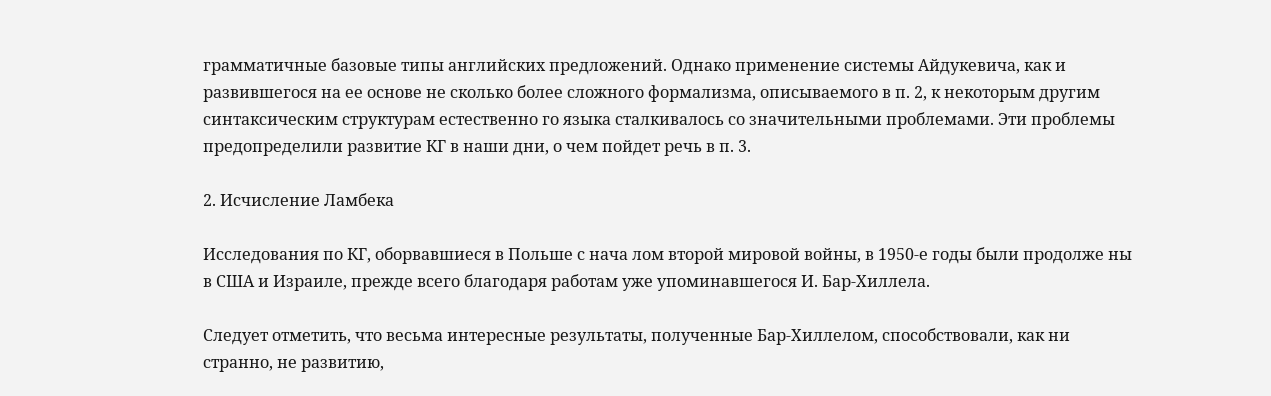грамматичные базовые типы английских предложений. Однако применение системы Айдукевича, как и развившегося на ее основе не сколько более сложного формализма, описываемого в п. 2, к некоторым другим синтаксическим структурам естественно го языка сталкивалось со значительными проблемами. Эти проблемы предопределили развитие КГ в наши дни, о чем пойдет речь в п. 3.

2. Исчисление Ламбека

Исследования по КГ, оборвавшиеся в Польше с нача лом второй мировой войны, в 1950-е годы были продолже ны в США и Израиле, прежде всего благодаря работам уже упоминавшегося И. Бар-Хиллела.

Следует отметить, что весьма интересные результаты, полученные Бар-Хиллелом, способствовали, как ни странно, не развитию,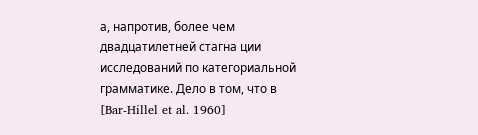а, напротив, более чем двадцатилетней стагна ции исследований по категориальной грамматике. Дело в том, что в [Bar-Hillel et al. 1960]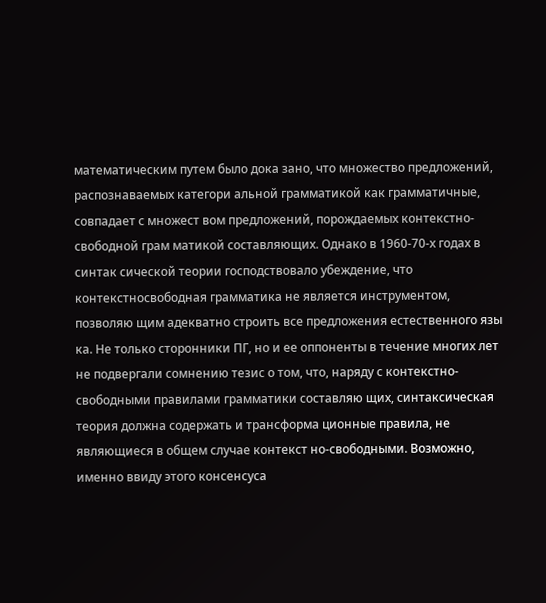математическим путем было дока зано, что множество предложений, распознаваемых категори альной грамматикой как грамматичные, совпадает с множест вом предложений, порождаемых контекстно-свободной грам матикой составляющих. Однако в 1960-70-х годах в синтак сической теории господствовало убеждение, что контекстносвободная грамматика не является инструментом, позволяю щим адекватно строить все предложения естественного язы ка. Не только сторонники ПГ, но и ее оппоненты в течение многих лет не подвергали сомнению тезис о том, что, наряду с контекстно-свободными правилами грамматики составляю щих, синтаксическая теория должна содержать и трансформа ционные правила, не являющиеся в общем случае контекст но-свободными. Возможно, именно ввиду этого консенсуса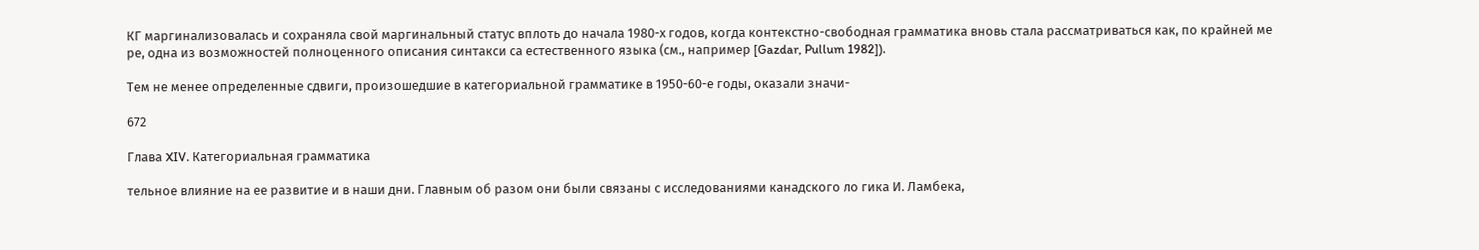КГ маргинализовалась и сохраняла свой маргинальный статус вплоть до начала 1980-х годов, когда контекстно-свободная грамматика вновь стала рассматриваться как, по крайней ме ре, одна из возможностей полноценного описания синтакси са естественного языка (см., например [Gazdar, Pullum 1982]).

Тем не менее определенные сдвиги, произошедшие в категориальной грамматике в 1950-60-е годы, оказали значи-

672

Глава XIV. Категориальная грамматика

тельное влияние на ее развитие и в наши дни. Главным об разом они были связаны с исследованиями канадского ло гика И. Ламбека,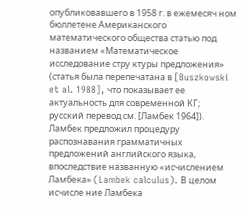опубликовавшего в 1958 г. в ежемесяч ном бюллетене Американского математического общества статью под названием «Математическое исследование стру ктуры предложения» (статья была перепечатана в [Buszkowski et al. 1988], что показывает ее актуальность для современной КГ; русский перевод см. [Ламбек 1964]). Ламбек предложил процедуру распознавания грамматичных предложений английского языка, впоследствие названную «исчислением Ламбека» (Lambek calculus). В целом исчисле ние Ламбека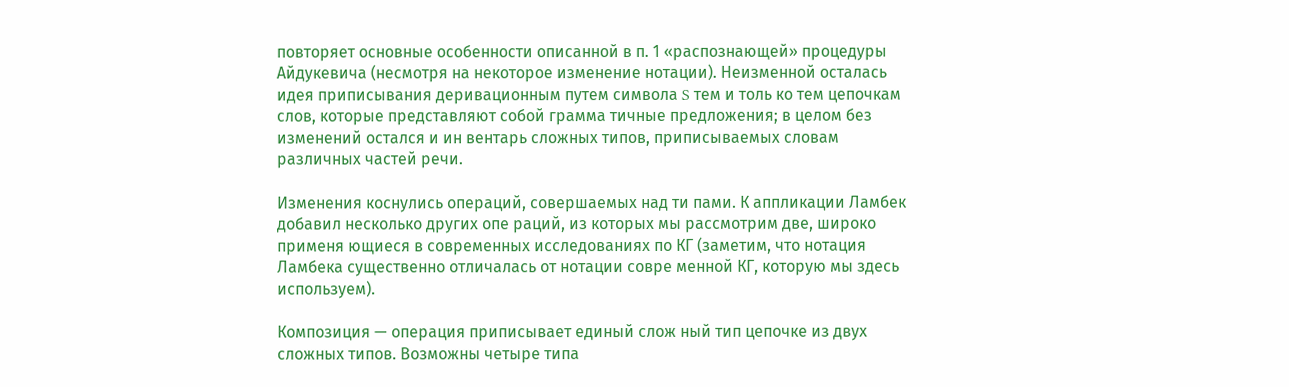повторяет основные особенности описанной в п. 1 «распознающей» процедуры Айдукевича (несмотря на некоторое изменение нотации). Неизменной осталась идея приписывания деривационным путем символа S тем и толь ко тем цепочкам слов, которые представляют собой грамма тичные предложения; в целом без изменений остался и ин вентарь сложных типов, приписываемых словам различных частей речи.

Изменения коснулись операций, совершаемых над ти пами. К аппликации Ламбек добавил несколько других опе раций, из которых мы рассмотрим две, широко применя ющиеся в современных исследованиях по КГ (заметим, что нотация Ламбека существенно отличалась от нотации совре менной КГ, которую мы здесь используем).

Композиция — операция приписывает единый слож ный тип цепочке из двух сложных типов. Возможны четыре типа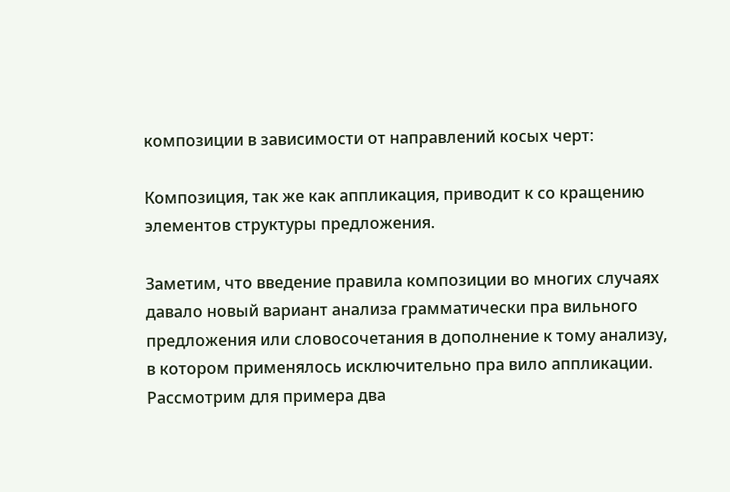композиции в зависимости от направлений косых черт:

Композиция, так же как аппликация, приводит к со кращению элементов структуры предложения.

Заметим, что введение правила композиции во многих случаях давало новый вариант анализа грамматически пра вильного предложения или словосочетания в дополнение к тому анализу, в котором применялось исключительно пра вило аппликации. Рассмотрим для примера два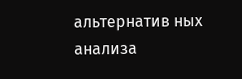альтернатив ных анализа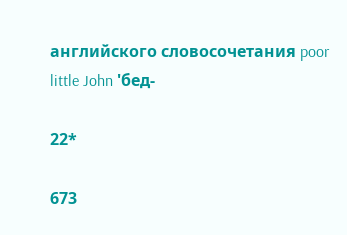английского словосочетания poor little John 'бед-

22*

673